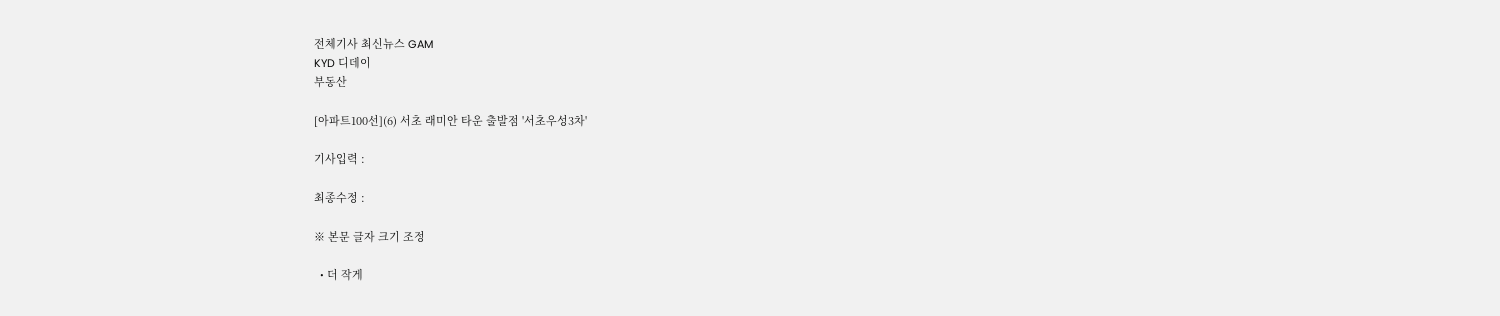전체기사 최신뉴스 GAM
KYD 디데이
부동산

[아파트100선](6) 서초 래미안 타운 출발점 '서초우성3차'

기사입력 :

최종수정 :

※ 본문 글자 크기 조정

  • 더 작게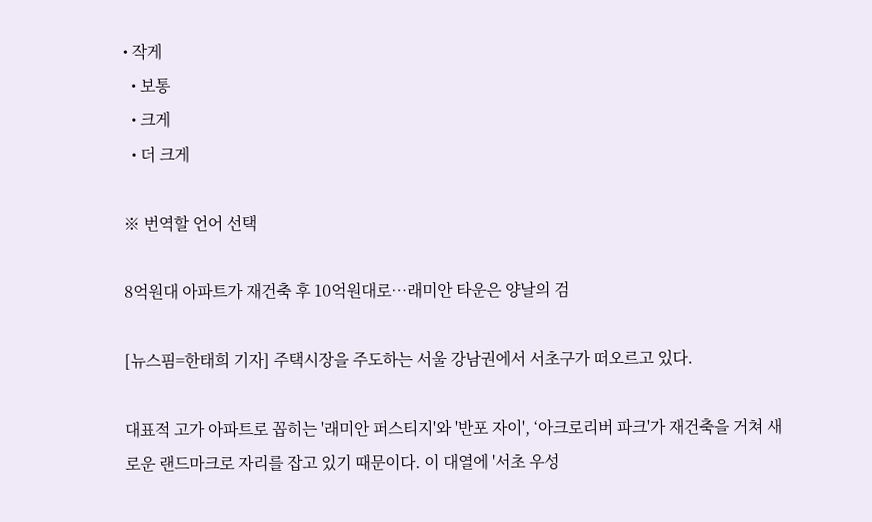• 작게
  • 보통
  • 크게
  • 더 크게

※ 번역할 언어 선택

8억원대 아파트가 재건축 후 10억원대로…래미안 타운은 양날의 검

[뉴스핌=한태희 기자] 주택시장을 주도하는 서울 강남권에서 서초구가 떠오르고 있다.

대표적 고가 아파트로 꼽히는 '래미안 퍼스티지'와 '반포 자이', ‘아크로리버 파크'가 재건축을 거쳐 새로운 랜드마크로 자리를 잡고 있기 때문이다. 이 대열에 '서초 우성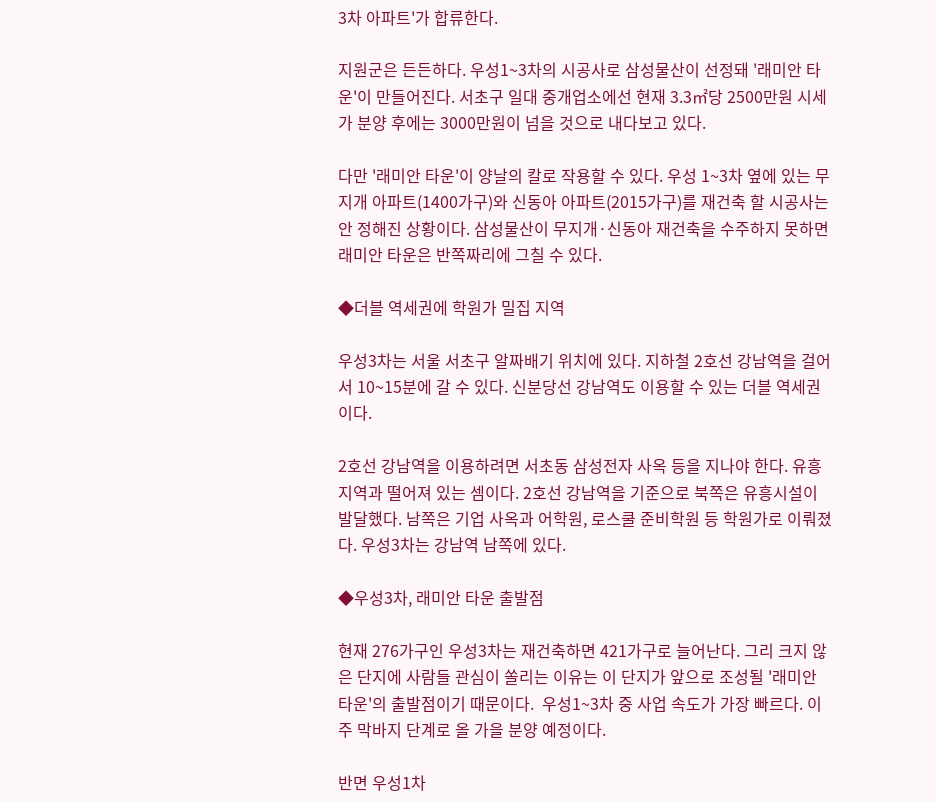3차 아파트'가 합류한다.

지원군은 든든하다. 우성1~3차의 시공사로 삼성물산이 선정돼 '래미안 타운'이 만들어진다. 서초구 일대 중개업소에선 현재 3.3㎡당 2500만원 시세가 분양 후에는 3000만원이 넘을 것으로 내다보고 있다.

다만 '래미안 타운'이 양날의 칼로 작용할 수 있다. 우성 1~3차 옆에 있는 무지개 아파트(1400가구)와 신동아 아파트(2015가구)를 재건축 할 시공사는 안 정해진 상황이다. 삼성물산이 무지개·신동아 재건축을 수주하지 못하면 래미안 타운은 반쪽짜리에 그칠 수 있다.

◆더블 역세권에 학원가 밀집 지역

우성3차는 서울 서초구 알짜배기 위치에 있다. 지하철 2호선 강남역을 걸어서 10~15분에 갈 수 있다. 신분당선 강남역도 이용할 수 있는 더블 역세권이다.

2호선 강남역을 이용하려면 서초동 삼성전자 사옥 등을 지나야 한다. 유흥지역과 떨어져 있는 셈이다. 2호선 강남역을 기준으로 북쪽은 유흥시설이 발달했다. 남쪽은 기업 사옥과 어학원, 로스쿨 준비학원 등 학원가로 이뤄졌다. 우성3차는 강남역 남쪽에 있다.

◆우성3차, 래미안 타운 출발점

현재 276가구인 우성3차는 재건축하면 421가구로 늘어난다. 그리 크지 않은 단지에 사람들 관심이 쏠리는 이유는 이 단지가 앞으로 조성될 '래미안 타운'의 출발점이기 때문이다.  우성1~3차 중 사업 속도가 가장 빠르다. 이주 막바지 단계로 올 가을 분양 예정이다.

반면 우성1차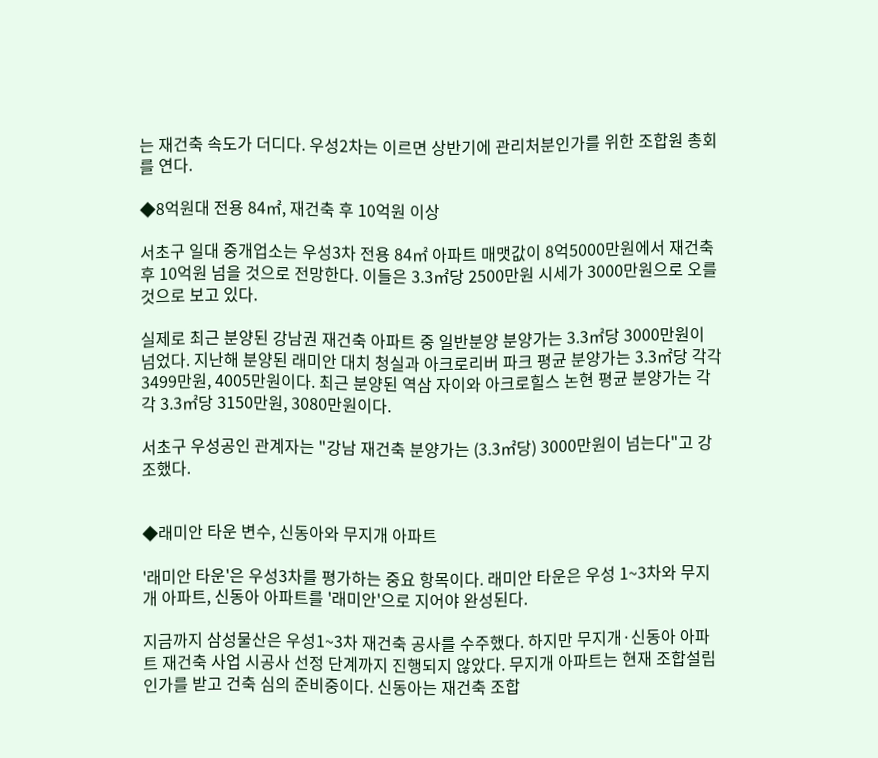는 재건축 속도가 더디다. 우성2차는 이르면 상반기에 관리처분인가를 위한 조합원 총회를 연다.

◆8억원대 전용 84㎡, 재건축 후 10억원 이상

서초구 일대 중개업소는 우성3차 전용 84㎡ 아파트 매맷값이 8억5000만원에서 재건축 후 10억원 넘을 것으로 전망한다. 이들은 3.3㎡당 2500만원 시세가 3000만원으로 오를 것으로 보고 있다.

실제로 최근 분양된 강남권 재건축 아파트 중 일반분양 분양가는 3.3㎡당 3000만원이 넘었다. 지난해 분양된 래미안 대치 청실과 아크로리버 파크 평균 분양가는 3.3㎡당 각각 3499만원, 4005만원이다. 최근 분양된 역삼 자이와 아크로힐스 논현 평균 분양가는 각각 3.3㎡당 3150만원, 3080만원이다.

서초구 우성공인 관계자는 "강남 재건축 분양가는 (3.3㎡당) 3000만원이 넘는다"고 강조했다.


◆래미안 타운 변수, 신동아와 무지개 아파트

'래미안 타운'은 우성3차를 평가하는 중요 항목이다. 래미안 타운은 우성 1~3차와 무지개 아파트, 신동아 아파트를 '래미안'으로 지어야 완성된다.

지금까지 삼성물산은 우성1~3차 재건축 공사를 수주했다. 하지만 무지개·신동아 아파트 재건축 사업 시공사 선정 단계까지 진행되지 않았다. 무지개 아파트는 현재 조합설립인가를 받고 건축 심의 준비중이다. 신동아는 재건축 조합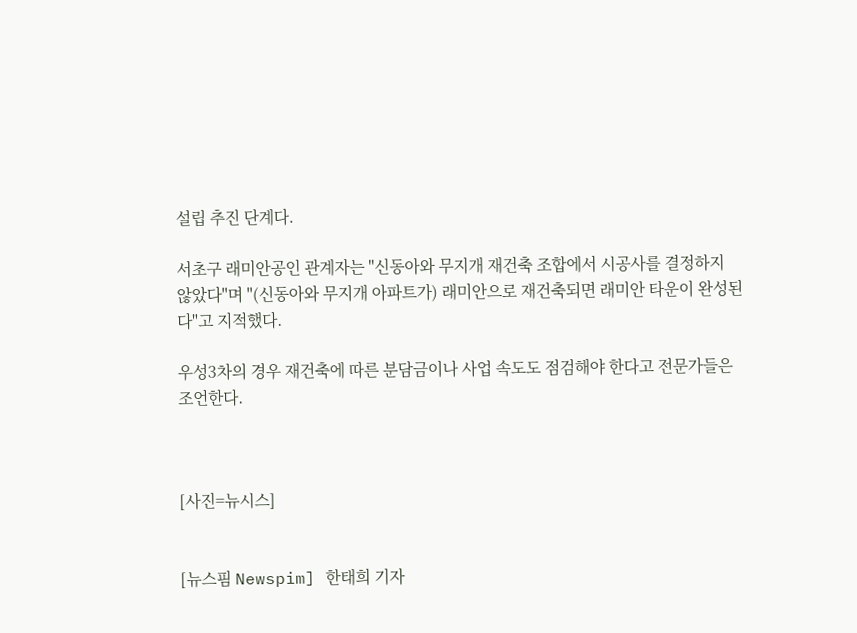설립 추진 단계다.

서초구 래미안공인 관계자는 "신동아와 무지개 재건축 조합에서 시공사를 결정하지 않았다"며 "(신동아와 무지개 아파트가) 래미안으로 재건축되면 래미안 타운이 완성된다"고 지적했다.

우성3차의 경우 재건축에 따른 분담금이나 사업 속도도 점검해야 한다고 전문가들은 조언한다.



[사진=뉴시스]


[뉴스핌 Newspim] 한태희 기자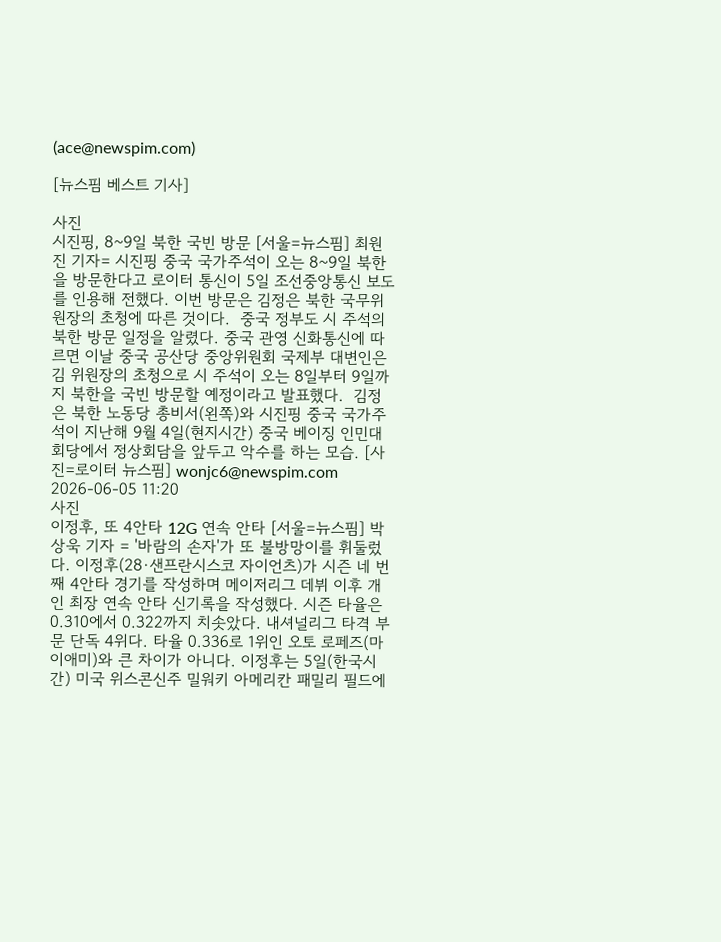(ace@newspim.com)

[뉴스핌 베스트 기사]

사진
시진핑, 8~9일 북한 국빈 방문 [서울=뉴스핌] 최원진 기자= 시진핑 중국 국가주석이 오는 8~9일 북한을 방문한다고 로이터 통신이 5일 조선중앙통신 보도를 인용해 전했다. 이번 방문은 김정은 북한 국무위원장의 초청에 따른 것이다.  중국 정부도 시 주석의 북한 방문 일정을 알렸다. 중국 관영 신화통신에 따르면 이날 중국 공산당 중앙위원회 국제부 대변인은 김 위원장의 초청으로 시 주석이 오는 8일부터 9일까지 북한을 국빈 방문할 예정이라고 발표했다.  김정은 북한 노동당 총비서(왼쪽)와 시진핑 중국 국가주석이 지난해 9월 4일(현지시간) 중국 베이징 인민대회당에서 정상회담을 앞두고 악수를 하는 모습. [사진=로이터 뉴스핌] wonjc6@newspim.com   2026-06-05 11:20
사진
이정후, 또 4안타 12G 연속 안타 [서울=뉴스핌] 박상욱 기자 = '바람의 손자'가 또 불방망이를 휘둘렀다. 이정후(28·샌프란시스코 자이언츠)가 시즌 네 번째 4안타 경기를 작성하며 메이저리그 데뷔 이후 개인 최장 연속 안타 신기록을 작성했다. 시즌 타율은 0.310에서 0.322까지 치솟았다. 내셔널리그 타격 부문 단독 4위다. 타율 0.336로 1위인 오토 로페즈(마이애미)와 큰 차이가 아니다. 이정후는 5일(한국시간) 미국 위스콘신주 밀워키 아메리칸 패밀리 필드에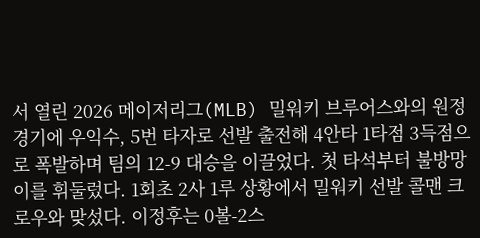서 열린 2026 메이저리그(MLB) 밀워키 브루어스와의 원정 경기에 우익수, 5번 타자로 선발 출전해 4안타 1타점 3득점으로 폭발하며 팀의 12-9 대승을 이끌었다. 첫 타석부터 불방망이를 휘둘렀다. 1회초 2사 1루 상황에서 밀워키 선발 콜맨 크로우와 맞섰다. 이정후는 0볼-2스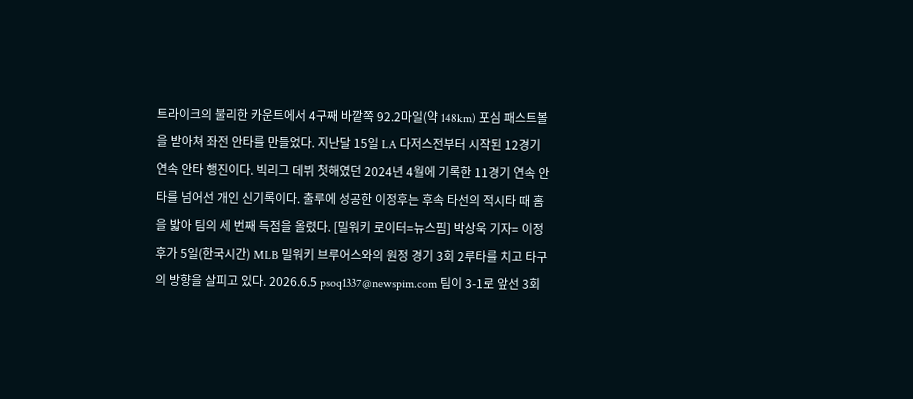트라이크의 불리한 카운트에서 4구째 바깥쪽 92.2마일(약 148km) 포심 패스트볼을 받아쳐 좌전 안타를 만들었다. 지난달 15일 LA 다저스전부터 시작된 12경기 연속 안타 행진이다. 빅리그 데뷔 첫해였던 2024년 4월에 기록한 11경기 연속 안타를 넘어선 개인 신기록이다. 출루에 성공한 이정후는 후속 타선의 적시타 때 홈을 밟아 팀의 세 번째 득점을 올렸다. [밀워키 로이터=뉴스핌] 박상욱 기자= 이정후가 5일(한국시간) MLB 밀워키 브루어스와의 원정 경기 3회 2루타를 치고 타구의 방향을 살피고 있다. 2026.6.5 psoq1337@newspim.com 팀이 3-1로 앞선 3회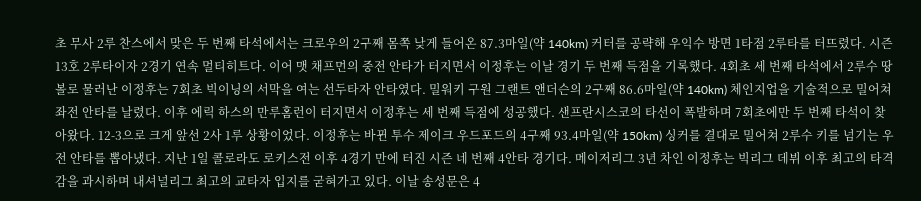초 무사 2루 찬스에서 맞은 두 번째 타석에서는 크로우의 2구째 몸쪽 낮게 들어온 87.3마일(약 140km) 커터를 공략해 우익수 방면 1타점 2루타를 터뜨렸다. 시즌 13호 2루타이자 2경기 연속 멀티히트다. 이어 맷 채프먼의 중전 안타가 터지면서 이정후는 이날 경기 두 번째 득점을 기록했다. 4회초 세 번째 타석에서 2루수 땅볼로 물러난 이정후는 7회초 빅이닝의 서막을 여는 선두타자 안타였다. 밀워키 구원 그랜트 앤더슨의 2구째 86.6마일(약 140km) 체인지업을 기술적으로 밀어쳐 좌전 안타를 날렸다. 이후 에릭 하스의 만루홈런이 터지면서 이정후는 세 번째 득점에 성공했다. 샌프란시스코의 타선이 폭발하며 7회초에만 두 번째 타석이 찾아왔다. 12-3으로 크게 앞선 2사 1루 상황이었다. 이정후는 바뀐 투수 제이크 우드포드의 4구째 93.4마일(약 150km) 싱커를 결대로 밀어쳐 2루수 키를 넘기는 우전 안타를 뽑아냈다. 지난 1일 콜로라도 로키스전 이후 4경기 만에 터진 시즌 네 번째 4안타 경기다. 메이저리그 3년 차인 이정후는 빅리그 데뷔 이후 최고의 타격감을 과시하며 내셔널리그 최고의 교타자 입지를 굳혀가고 있다. 이날 송성문은 4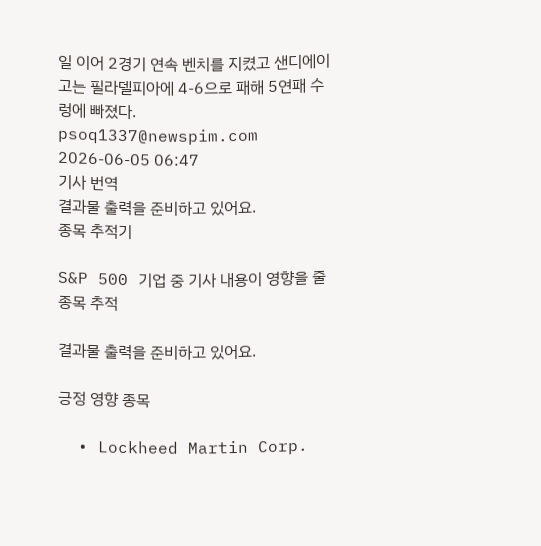일 이어 2경기 연속 벤치를 지켰고 샌디에이고는 필라델피아에 4-6으로 패해 5연패 수렁에 빠졌다. psoq1337@newspim.com 2026-06-05 06:47
기사 번역
결과물 출력을 준비하고 있어요.
종목 추적기

S&P 500 기업 중 기사 내용이 영향을 줄 종목 추적

결과물 출력을 준비하고 있어요.

긍정 영향 종목

  • Lockheed Martin Corp.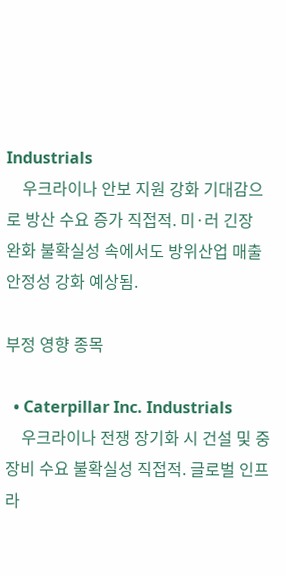Industrials
    우크라이나 안보 지원 강화 기대감으로 방산 수요 증가 직접적. 미·러 긴장 완화 불확실성 속에서도 방위산업 매출 안정성 강화 예상됨.

부정 영향 종목

  • Caterpillar Inc. Industrials
    우크라이나 전쟁 장기화 시 건설 및 중장비 수요 불확실성 직접적. 글로벌 인프라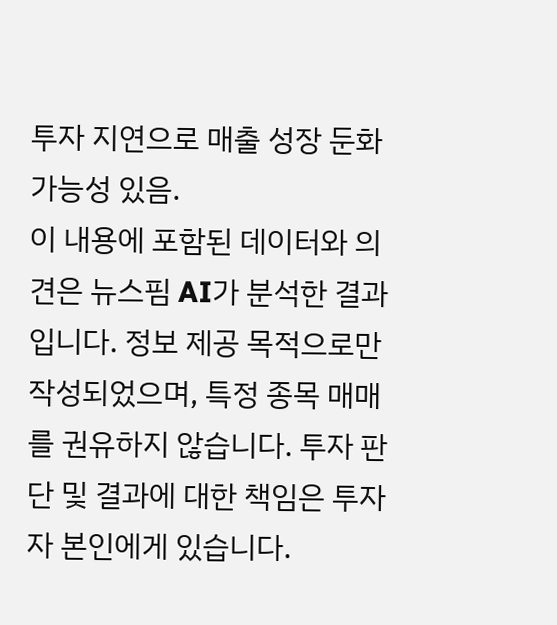투자 지연으로 매출 성장 둔화 가능성 있음.
이 내용에 포함된 데이터와 의견은 뉴스핌 AI가 분석한 결과입니다. 정보 제공 목적으로만 작성되었으며, 특정 종목 매매를 권유하지 않습니다. 투자 판단 및 결과에 대한 책임은 투자자 본인에게 있습니다.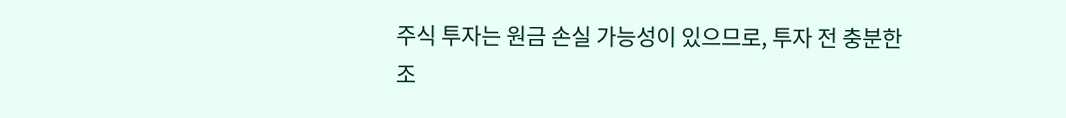주식 투자는 원금 손실 가능성이 있으므로, 투자 전 충분한 조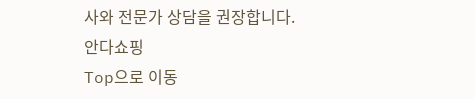사와 전문가 상담을 권장합니다.
안다쇼핑
Top으로 이동